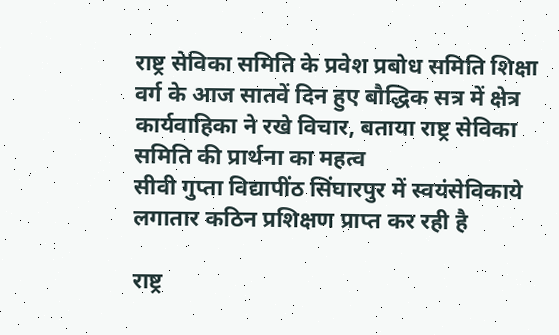राष्ट्र सेविका समिति के प्रवेश प्रबोध समिति शिक्षा वर्ग के आज सातवें दिन हुए बौद्धिक सत्र में क्षेत्र कार्यवाहिका ने रखे विचार, बताया राष्ट्र सेविका समिति की प्रार्थना का महत्व
सीवी गुप्ता विद्यापींठ सिंघारपुर में स्वयंसेविकाये लगातार कठिन प्रशिक्षण प्राप्त कर रही है

राष्ट्र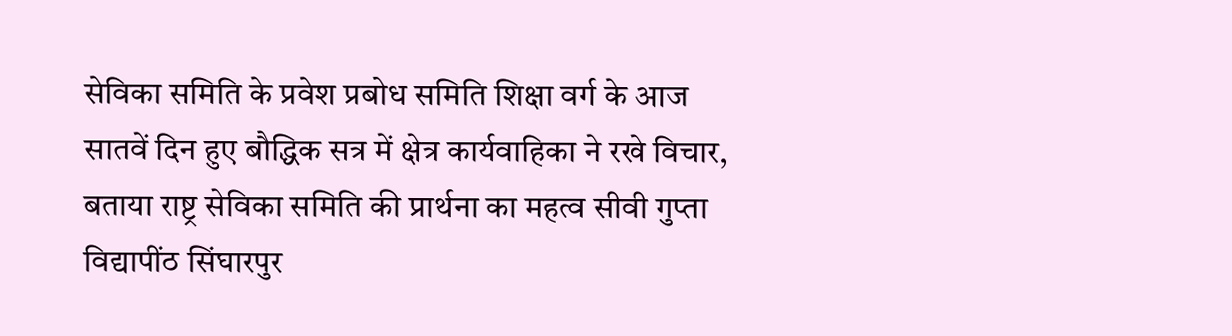सेविका समिति के प्रवेश प्रबोध समिति शिक्षा वर्ग के आज सातवें दिन हुए बौद्धिक सत्र में क्षेत्र कार्यवाहिका ने रखे विचार, बताया राष्ट्र सेविका समिति की प्रार्थना का महत्व सीवी गुप्ता विद्यापींठ सिंघारपुर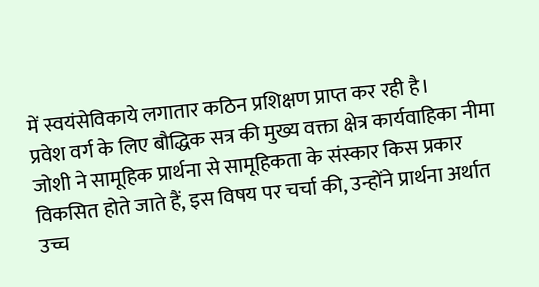में स्वयंसेविकाये लगातार कठिन प्रशिक्षण प्राप्त कर रही है।
प्रवेश वर्ग के लिए बौद्धिक सत्र की मुख्य वक्ता क्षेत्र कार्यवाहिका नीमा जोशी ने सामूहिक प्रार्थना से सामूहिकता के संस्कार किस प्रकार विकसित होते जाते हैं, इस विषय पर चर्चा की, उन्होंने प्रार्थना अर्थात उच्च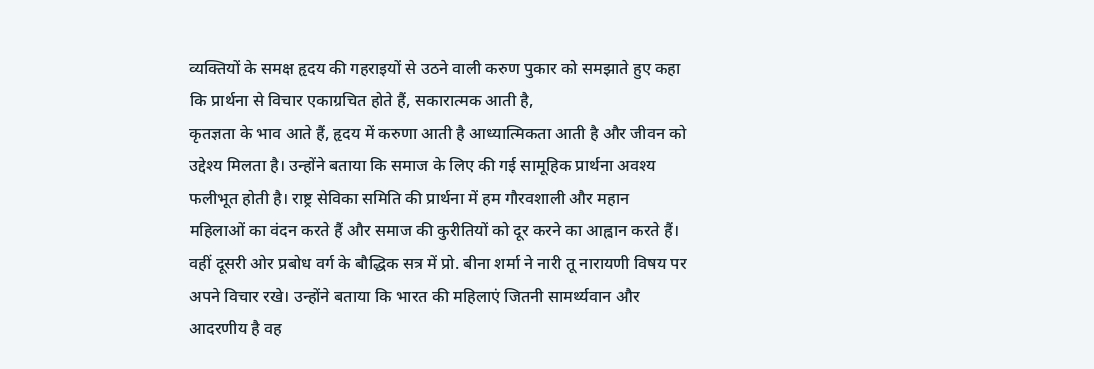व्यक्तियों के समक्ष हृदय की गहराइयों से उठने वाली करुण पुकार को समझाते हुए कहा कि प्रार्थना से विचार एकाग्रचित होते हैं, सकारात्मक आती है,
कृतज्ञता के भाव आते हैं, हृदय में करुणा आती है आध्यात्मिकता आती है और जीवन को उद्देश्य मिलता है। उन्होंने बताया कि समाज के लिए की गई सामूहिक प्रार्थना अवश्य फलीभूत होती है। राष्ट्र सेविका समिति की प्रार्थना में हम गौरवशाली और महान महिलाओं का वंदन करते हैं और समाज की कुरीतियों को दूर करने का आह्वान करते हैं। वहीं दूसरी ओर प्रबोध वर्ग के बौद्धिक सत्र में प्रो. बीना शर्मा ने नारी तू नारायणी विषय पर अपने विचार रखे। उन्होंने बताया कि भारत की महिलाएं जितनी सामर्थ्यवान और आदरणीय है वह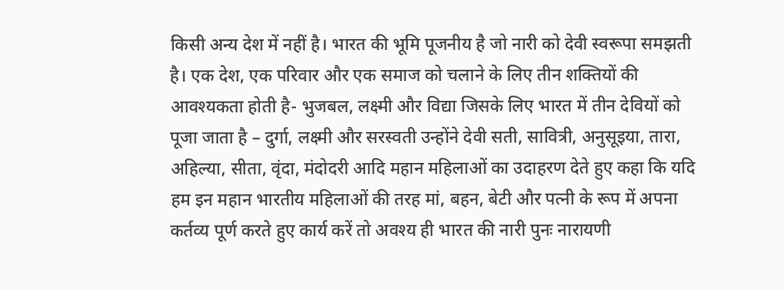किसी अन्य देश में नहीं है। भारत की भूमि पूजनीय है जो नारी को देवी स्वरूपा समझती है। एक देश, एक परिवार और एक समाज को चलाने के लिए तीन शक्तियों की आवश्यकता होती है- भुजबल, लक्ष्मी और विद्या जिसके लिए भारत में तीन देवियों को पूजा जाता है – दुर्गा, लक्ष्मी और सरस्वती उन्होंने देवी सती, सावित्री, अनुसूइया, तारा, अहिल्या, सीता, वृंदा, मंदोदरी आदि महान महिलाओं का उदाहरण देते हुए कहा कि यदि हम इन महान भारतीय महिलाओं की तरह मां, बहन, बेटी और पत्नी के रूप में अपना कर्तव्य पूर्ण करते हुए कार्य करें तो अवश्य ही भारत की नारी पुनः नारायणी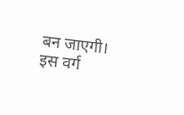बन जाएगी। इस वर्ग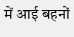में आई बहनों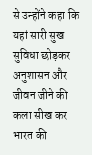से उन्होंने कहा कि यहां सारी सुख सुविधा छोड़कर अनुशासन और जीवन जीने की कला सीख कर भारत की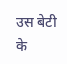उस बेटी के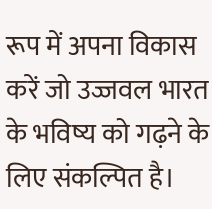रूप में अपना विकास करें जो उज्जवल भारत के भविष्य को गढ़ने के लिए संकल्पित है।